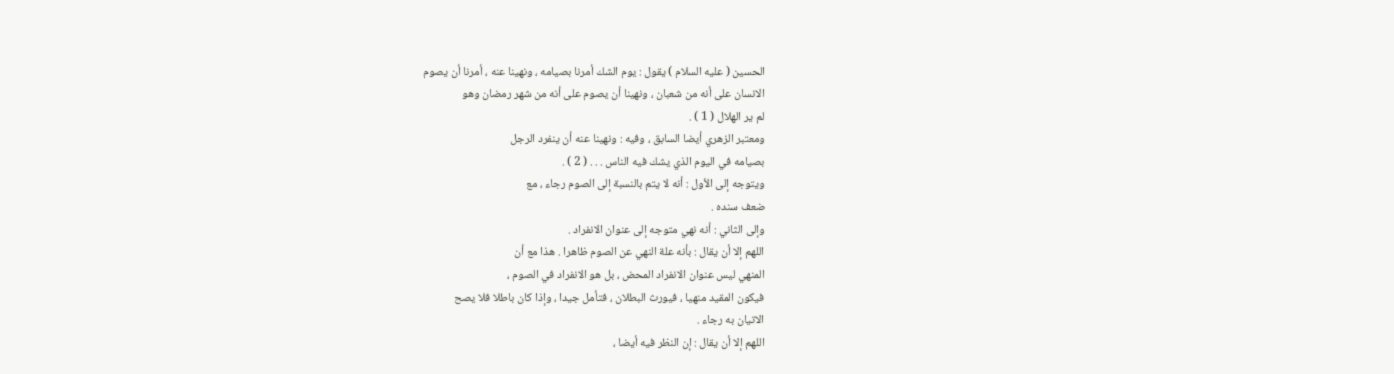الحسين ( عليه السلام ) يقول : يوم الشك أمرنا بصيامه ، ونهينا عنه ، أمرنا أن يصوم
الانسان على أنه من شعبان ، ونهينا أن يصوم على أنه من شهر رمضان وهو
لم ير الهلال ( 1 ) .
ومعتبر الزهري أيضا السابق ، وفيه : ونهينا عنه أن ينفرد الرجل
بصيامه في اليوم الذي يشك فيه الناس . . . ( 2 ) .
ويتوجه إلى الأول : أنه لا يتم بالنسبة إلى الصوم رجاء ، مع
ضعف سنده .
وإلى الثاني : أنه نهي متوجه إلى عنوان الانفراد .
اللهم إلا أن يقال : بأنه علة النهي عن الصوم ظاهرا . هذا مع أن
المنهي ليس عنوان الانفراد المحض ، بل هو الانفراد في الصوم ،
فيكون المقيد منهيا ، فيورث البطلان ، فتأمل جيدا ، وإذا كان باطلا فلا يصح
الاتيان به رجاء .
اللهم إلا أن يقال : إن النظر فيه أيضا ،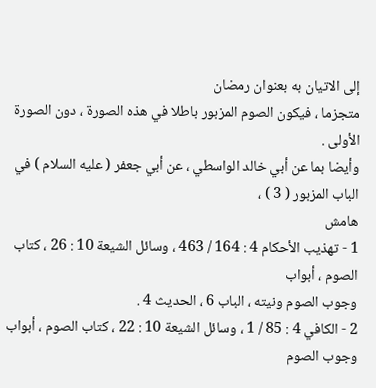إلى الاتيان به بعنوان رمضان
متجزما ، فيكون الصوم المزبور باطلا في هذه الصورة ، دون الصورة الأولى .
وأيضا بما عن أبي خالد الواسطي ، عن أبي جعفر ( عليه السلام ) في الباب المزبور ( 3 ) ،
هامش
1 - تهذيب الأحكام 4 : 164 / 463 ، وسائل الشيعة 10 : 26 ، كتاب الصوم ، أبواب
وجوب الصوم ونيته ، الباب 6 ، الحديث 4 .
2 - الكافي 4 : 85 / 1 ، وسائل الشيعة 10 : 22 ، كتاب الصوم ، أبواب وجوب الصوم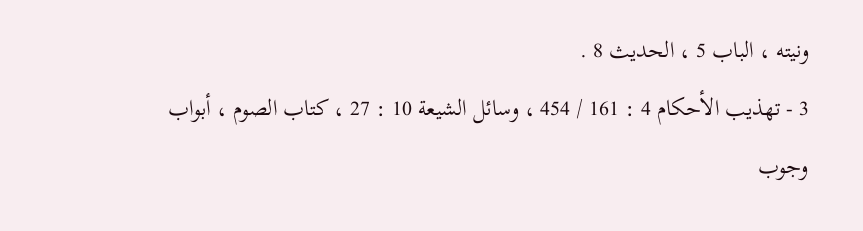ونيته ، الباب 5 ، الحديث 8 .
3 - تهذيب الأحكام 4 : 161 / 454 ، وسائل الشيعة 10 : 27 ، كتاب الصوم ، أبواب
وجوب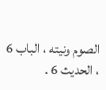الصوم ونيته ، الباب 6 ، الحديث 6 .